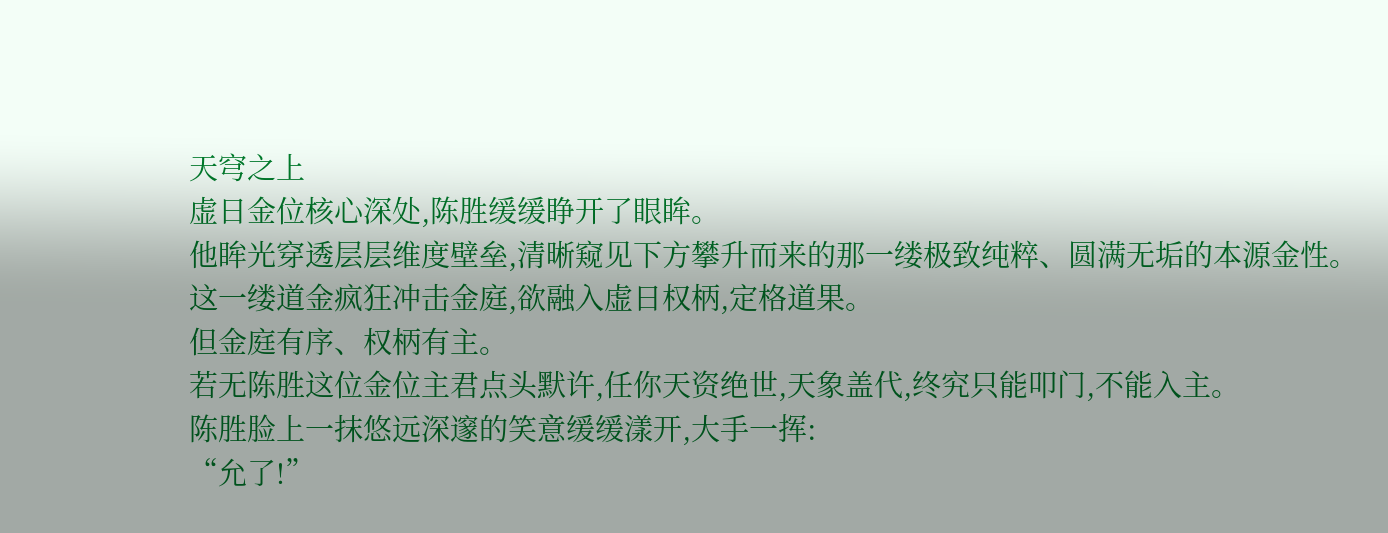天穹之上
虚日金位核心深处,陈胜缓缓睁开了眼眸。
他眸光穿透层层维度壁垒,清晰窥见下方攀升而来的那一缕极致纯粹、圆满无垢的本源金性。
这一缕道金疯狂冲击金庭,欲融入虚日权柄,定格道果。
但金庭有序、权柄有主。
若无陈胜这位金位主君点头默许,任你天资绝世,天象盖代,终究只能叩门,不能入主。
陈胜脸上一抹悠远深邃的笑意缓缓漾开,大手一挥:
“允了!”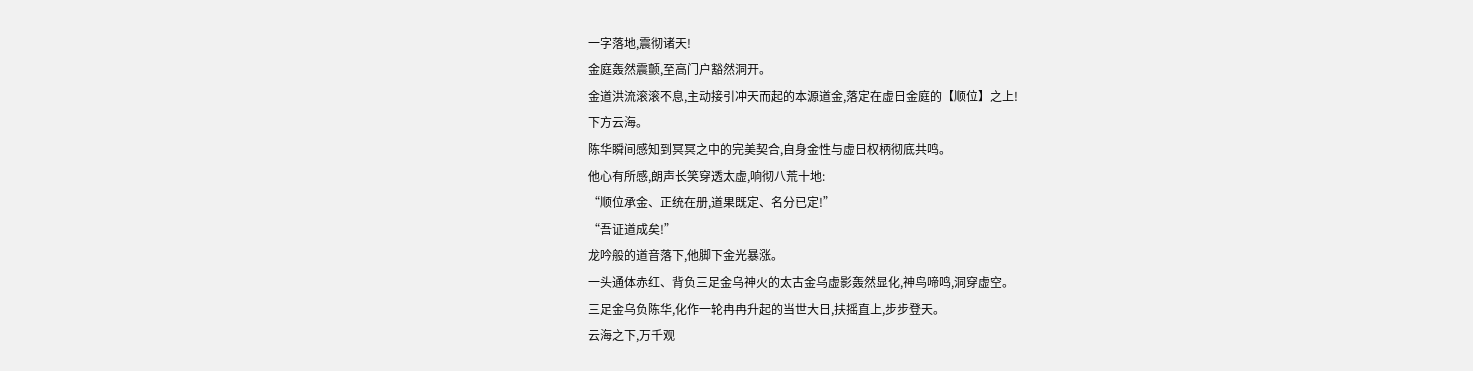一字落地,震彻诸天!
金庭轰然震颤,至高门户豁然洞开。
金道洪流滚滚不息,主动接引冲天而起的本源道金,落定在虚日金庭的【顺位】之上!
下方云海。
陈华瞬间感知到冥冥之中的完美契合,自身金性与虚日权柄彻底共鸣。
他心有所感,朗声长笑穿透太虚,响彻八荒十地:
“顺位承金、正统在册,道果既定、名分已定!”
“吾证道成矣!”
龙吟般的道音落下,他脚下金光暴涨。
一头通体赤红、背负三足金乌神火的太古金乌虚影轰然显化,神鸟啼鸣,洞穿虚空。
三足金乌负陈华,化作一轮冉冉升起的当世大日,扶摇直上,步步登天。
云海之下,万千观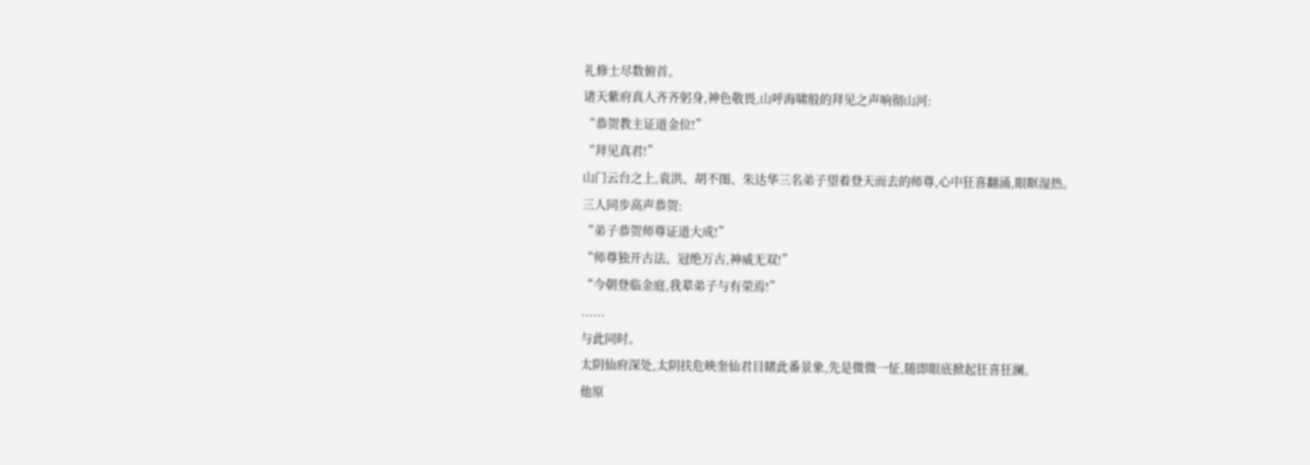礼修士尽数俯首。
诸天紫府真人齐齐躬身,神色敬畏,山呼海啸般的拜见之声响彻山河:
“恭贺教主证道金位!”
“拜见真君!”
山门云台之上,袁洪、胡不图、朱达华三名弟子望着登天而去的师尊,心中狂喜翻涌,眼眶湿热。
三人同步高声恭贺:
“弟子恭贺师尊证道大成!”
“师尊独开古法、冠绝万古,神威无双!”
“今朝登临金庭,我辈弟子与有荣焉!”
......
与此同时。
太阴仙府深处,太阴扶危映奎仙君目睹此番景象,先是微微一怔,随即眼底掀起狂喜狂澜。
他原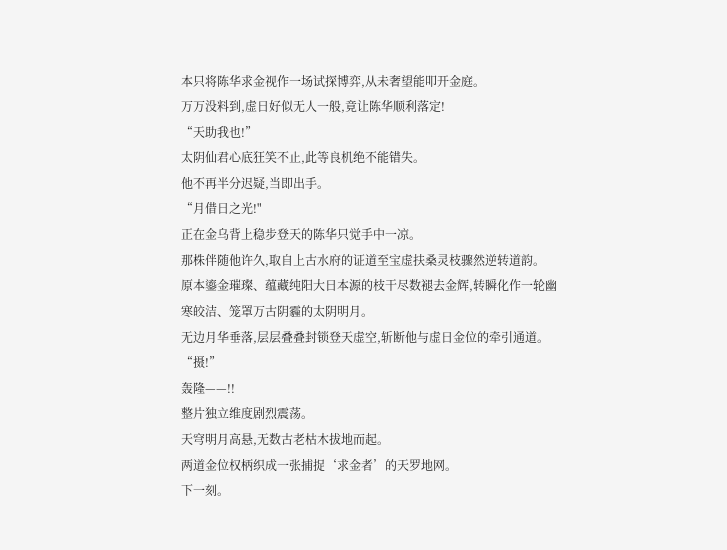本只将陈华求金视作一场试探博弈,从未奢望能叩开金庭。
万万没料到,虚日好似无人一般,竟让陈华顺利落定!
“天助我也!”
太阴仙君心底狂笑不止,此等良机绝不能错失。
他不再半分迟疑,当即出手。
“月借日之光!"
正在金乌背上稳步登天的陈华只觉手中一凉。
那株伴随他许久,取自上古水府的证道至宝虚扶桑灵枝骤然逆转道韵。
原本鎏金璀璨、蕴藏纯阳大日本源的枝干尽数褪去金辉,转瞬化作一轮幽寒皎洁、笼罩万古阴霾的太阴明月。
无边月华垂落,层层叠叠封锁登天虚空,斩断他与虚日金位的牵引通道。
“摄!”
轰隆——!!
整片独立维度剧烈震荡。
天穹明月高悬,无数古老枯木拔地而起。
两道金位权柄织成一张捕捉‘求金者’的天罗地网。
下一刻。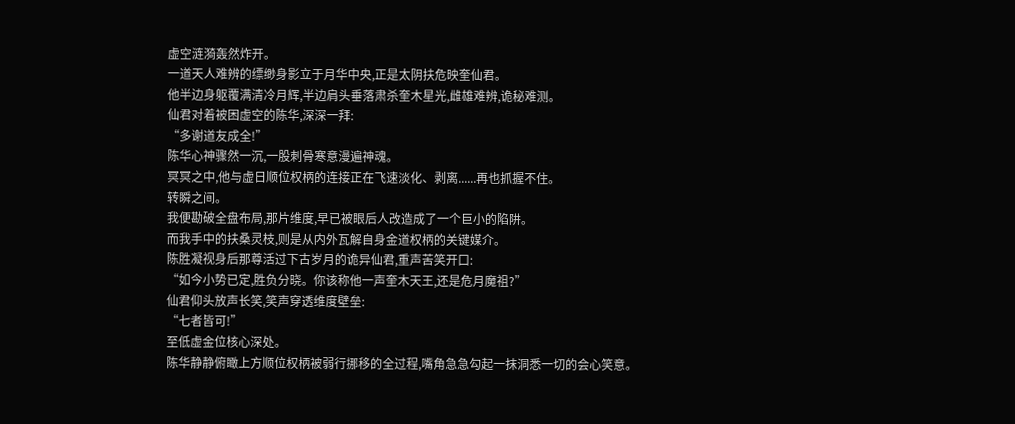虚空涟漪轰然炸开。
一道天人难辨的缥缈身影立于月华中央,正是太阴扶危映奎仙君。
他半边身躯覆满清冷月辉,半边肩头垂落肃杀奎木星光,雌雄难辨,诡秘难测。
仙君对着被困虚空的陈华,深深一拜:
“多谢道友成全!”
陈华心神骤然一沉,一股刺骨寒意漫遍神魂。
冥冥之中,他与虚日顺位权柄的连接正在飞速淡化、剥离......再也抓握不住。
转瞬之间。
我便勘破全盘布局,那片维度,早已被眼后人改造成了一个巨小的陷阱。
而我手中的扶桑灵枝,则是从内外瓦解自身金道权柄的关键媒介。
陈胜凝视身后那尊活过下古岁月的诡异仙君,重声苦笑开口:
“如今小势已定,胜负分晓。你该称他一声奎木天王,还是危月魔祖?”
仙君仰头放声长笑,笑声穿透维度壁垒:
“七者皆可!”
至低虚金位核心深处。
陈华静静俯瞰上方顺位权柄被弱行挪移的全过程,嘴角急急勾起一抹洞悉一切的会心笑意。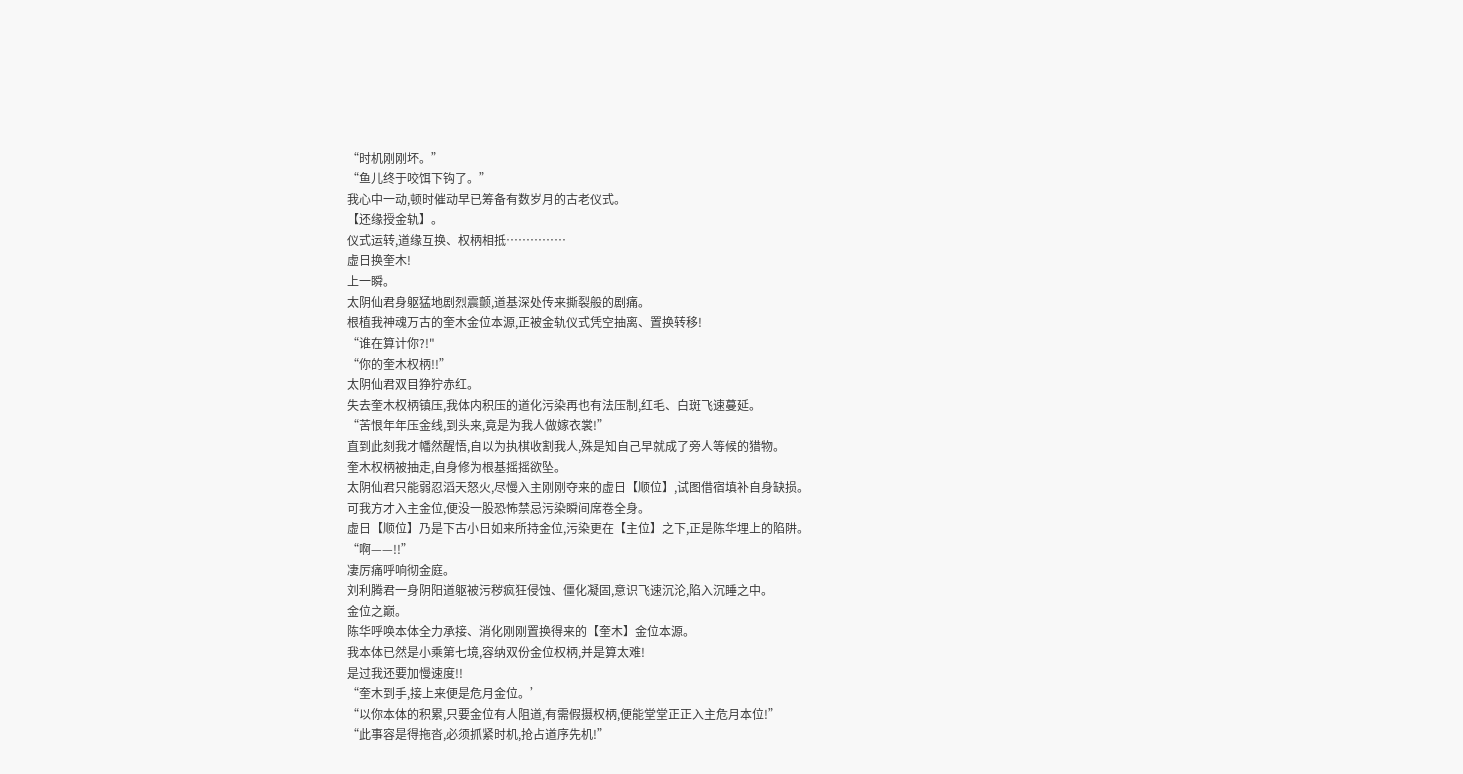“时机刚刚坏。”
“鱼儿终于咬饵下钩了。”
我心中一动,顿时催动早已筹备有数岁月的古老仪式。
【还缘授金轨】。
仪式运转,道缘互换、权柄相抵……………
虚日换奎木!
上一瞬。
太阴仙君身躯猛地剧烈震颤,道基深处传来撕裂般的剧痛。
根植我神魂万古的奎木金位本源,正被金轨仪式凭空抽离、置换转移!
“谁在算计你?!"
“你的奎木权柄!!”
太阴仙君双目狰狞赤红。
失去奎木权柄镇压,我体内积压的道化污染再也有法压制,红毛、白斑飞速蔓延。
“苦恨年年压金线,到头来,竟是为我人做嫁衣裳!”
直到此刻我才幡然醒悟,自以为执棋收割我人,殊是知自己早就成了旁人等候的猎物。
奎木权柄被抽走,自身修为根基摇摇欲坠。
太阴仙君只能弱忍滔天怒火,尽慢入主刚刚夺来的虚日【顺位】,试图借宿填补自身缺损。
可我方才入主金位,便没一股恐怖禁忌污染瞬间席卷全身。
虚日【顺位】乃是下古小日如来所持金位,污染更在【主位】之下,正是陈华埋上的陷阱。
“啊——!!”
凄厉痛呼响彻金庭。
刘利腾君一身阴阳道躯被污秽疯狂侵蚀、僵化凝固,意识飞速沉沦,陷入沉睡之中。
金位之巅。
陈华呼唤本体全力承接、消化刚刚置换得来的【奎木】金位本源。
我本体已然是小乘第七境,容纳双份金位权柄,并是算太难!
是过我还要加慢速度!!
“奎木到手,接上来便是危月金位。’
“以你本体的积累,只要金位有人阻道,有需假摄权柄,便能堂堂正正入主危月本位!”
“此事容是得拖沓,必须抓紧时机,抢占道序先机!”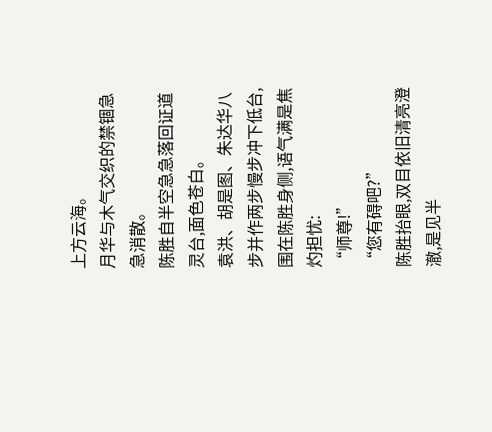上方云海。
月华与木气交织的禁锢急急消散。
陈胜自半空急急落回证道灵台,面色苍白。
袁洪、胡是图、朱达华八步并作两步慢步冲下低台,围在陈胜身侧,语气满是焦灼担忧:
“师尊!”
“您有碍吧?”
陈胜抬眼,双目依旧清亮澄澈,是见半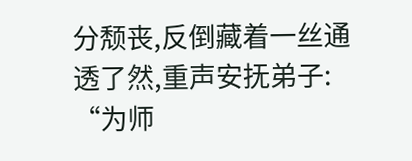分颓丧,反倒藏着一丝通透了然,重声安抚弟子:
“为师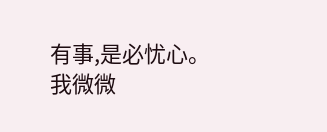有事,是必忧心。
我微微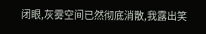闭眼,灰雾空间已然彻底消散,我露出笑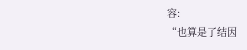容:
“也算是了结因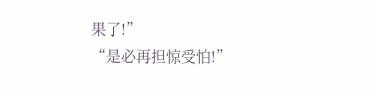果了!”
“是必再担惊受怕!”